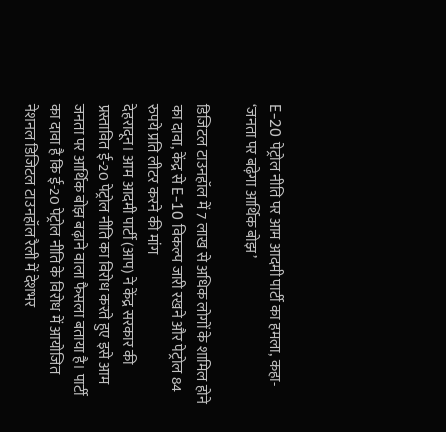E-20 पेट्रोल नीति पर आम आदमी पार्टी का हमला, कहा- ‘जनता पर बढ़ेगा आर्थिक बोझ’

डिजिटल टाउनहॉल में 7 लाख से अधिक लोगों के शामिल होने का दावा, केंद्र से E-10 विकल्प जारी रखने और पेट्रोल 84 रुपये प्रति लीटर करने की मांग
देहरादून। आम आदमी पार्टी (आप) ने केंद्र सरकार की प्रस्तावित ई-20 पेट्रोल नीति का विरोध करते हुए इसे आम जनता पर आर्थिक बोझ बढ़ाने वाला फैसला बताया है। पार्टी का दावा है कि ई-20 पेट्रोल नीति के विरोध में आयोजित नेशनल डिजिटल टाउनहॉल रैली में देशभर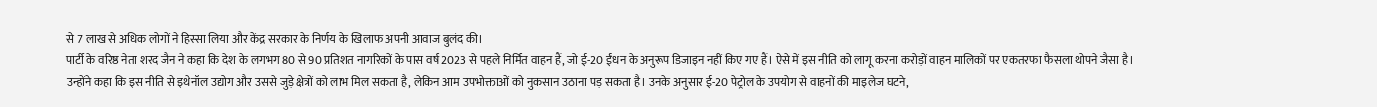से 7 लाख से अधिक लोगों ने हिस्सा लिया और केंद्र सरकार के निर्णय के खिलाफ अपनी आवाज बुलंद की।
पार्टी के वरिष्ठ नेता शरद जैन ने कहा कि देश के लगभग 80 से 90 प्रतिशत नागरिकों के पास वर्ष 2023 से पहले निर्मित वाहन हैं, जो ई-20 ईंधन के अनुरूप डिजाइन नहीं किए गए हैं। ऐसे में इस नीति को लागू करना करोड़ों वाहन मालिकों पर एकतरफा फैसला थोपने जैसा है।
उन्होंने कहा कि इस नीति से इथेनॉल उद्योग और उससे जुड़े क्षेत्रों को लाभ मिल सकता है, लेकिन आम उपभोक्ताओं को नुकसान उठाना पड़ सकता है। उनके अनुसार ई-20 पेट्रोल के उपयोग से वाहनों की माइलेज घटने,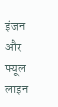इंजन और फ्यूल लाइन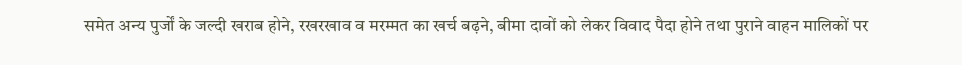समेत अन्य पुर्जों के जल्दी खराब होने, रखरखाव व मरम्मत का खर्च बढ़ने, बीमा दावों को लेकर विवाद पैदा होने तथा पुराने वाहन मालिकों पर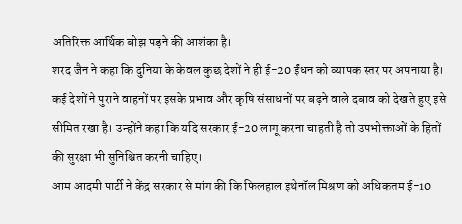अतिरिक्त आर्थिक बोझ पड़ने की आशंका है।
शरद जैन ने कहा कि दुनिया के केवल कुछ देशों ने ही ई-20 ईंधन को व्यापक स्तर पर अपनाया है। कई देशों ने पुराने वाहनों पर इसके प्रभाव और कृषि संसाधनों पर बढ़ने वाले दबाव को देखते हुए इसे सीमित रखा है। उन्होंने कहा कि यदि सरकार ई-20 लागू करना चाहती है तो उपभोक्ताओं के हितों की सुरक्षा भी सुनिश्चित करनी चाहिए।
आम आदमी पार्टी ने केंद्र सरकार से मांग की कि फिलहाल इथेनॉल मिश्रण को अधिकतम ई-10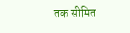तक सीमित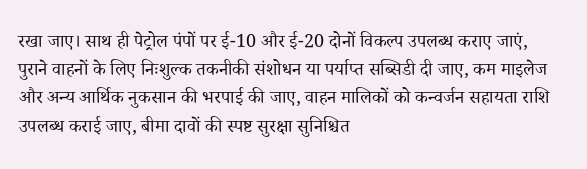रखा जाए। साथ ही पेट्रोल पंपों पर ई-10 और ई-20 दोनों विकल्प उपलब्ध कराए जाएं, पुराने वाहनों के लिए निःशुल्क तकनीकी संशोधन या पर्याप्त सब्सिडी दी जाए, कम माइलेज और अन्य आर्थिक नुकसान की भरपाई की जाए, वाहन मालिकों को कन्वर्जन सहायता राशि उपलब्ध कराई जाए, बीमा दावों की स्पष्ट सुरक्षा सुनिश्चित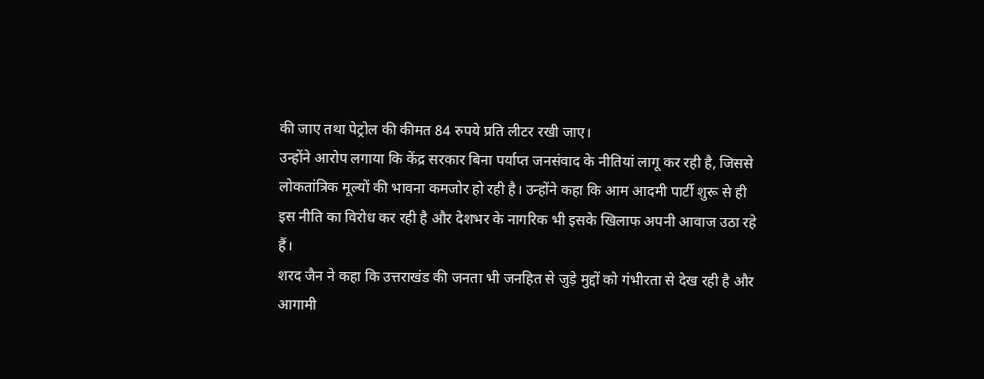की जाए तथा पेट्रोल की कीमत 84 रुपये प्रति लीटर रखी जाए।
उन्होंने आरोप लगाया कि केंद्र सरकार बिना पर्याप्त जनसंवाद के नीतियां लागू कर रही है, जिससे लोकतांत्रिक मूल्यों की भावना कमजोर हो रही है। उन्होंने कहा कि आम आदमी पार्टी शुरू से ही इस नीति का विरोध कर रही है और देशभर के नागरिक भी इसके खिलाफ अपनी आवाज उठा रहे हैं।
शरद जैन ने कहा कि उत्तराखंड की जनता भी जनहित से जुड़े मुद्दों को गंभीरता से देख रही है और आगामी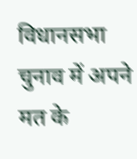विधानसभा चुनाव में अपने मत के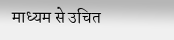माध्यम से उचित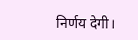निर्णय देगी।